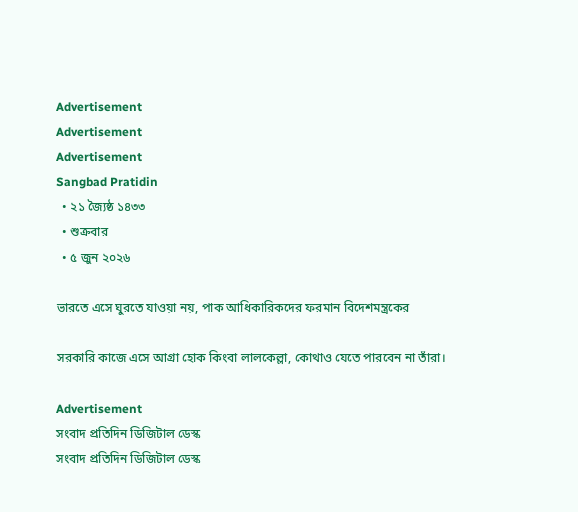Advertisement
Advertisement
Advertisement
Sangbad Pratidin
  • ২১ জ্যৈষ্ঠ ১৪৩৩
  • শুক্রবার
  • ৫ জুন ২০২৬

ভারতে এসে ঘুরতে যাওয়া নয়, পাক আধিকারিকদের ফরমান বিদেশমন্ত্রকের

সরকারি কাজে এসে আগ্রা হোক কিংবা লালকেল্লা, কোথাও যেতে পারবেন না তাঁরা।

Advertisement
সংবাদ প্রতিদিন ডিজিটাল ডেস্ক
সংবাদ প্রতিদিন ডিজিটাল ডেস্ক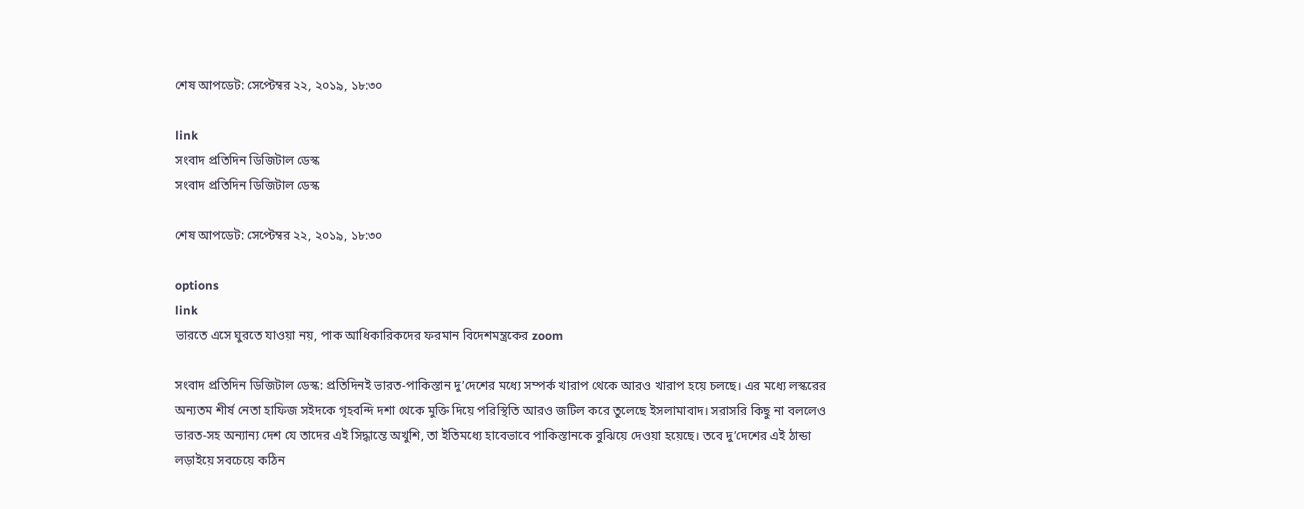শেষ আপডেট: সেপ্টেম্বর ২২, ২০১৯, ১৮:৩০

link
সংবাদ প্রতিদিন ডিজিটাল ডেস্ক
সংবাদ প্রতিদিন ডিজিটাল ডেস্ক

শেষ আপডেট: সেপ্টেম্বর ২২, ২০১৯, ১৮:৩০

options
link
ভারতে এসে ঘুরতে যাওয়া নয়, পাক আধিকারিকদের ফরমান বিদেশমন্ত্রকের zoom

সংবাদ প্রতিদিন ডিজিটাল ডেস্ক: প্রতিদিনই ভারত-পাকিস্তান দু’দেশের মধ্যে সম্পর্ক খারাপ থেকে আরও খারাপ হয়ে চলছে। এর মধ্যে লস্করের অন্যতম শীর্ষ নেতা হাফিজ সইদকে গৃহবন্দি দশা থেকে মুক্তি দিয়ে পরিস্থিতি আরও জটিল করে তুলেছে ইসলামাবাদ। সরাসরি কিছু না বললেও ভারত-সহ অন্যান্য দেশ যে তাদের এই সিদ্ধান্তে অখুশি, তা ইতিমধ্যে হাবেভাবে পাকিস্তানকে বুঝিয়ে দেওয়া হয়েছে। তবে দু’দেশের এই ঠান্ডা লড়াইয়ে সবচেয়ে কঠিন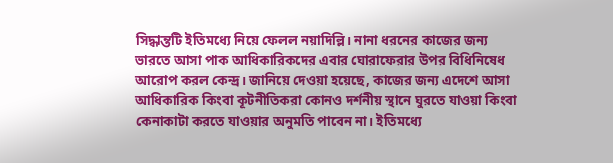সিদ্ধান্তটি ইতিমধ্যে নিয়ে ফেলল নয়াদিল্লি। নানা ধরনের কাজের জন্য ভারতে আসা পাক আধিকারিকদের এবার ঘোরাফেরার উপর বিধিনিষেধ আরোপ করল কেন্দ্র। জানিয়ে দেওয়া হয়েছে, কাজের জন্য এদেশে আসা আধিকারিক কিংবা কূটনীতিকরা কোনও দর্শনীয় স্থানে ঘুরতে যাওয়া কিংবা কেনাকাটা করতে যাওয়ার অনুমতি পাবেন না। ইতিমধ্যে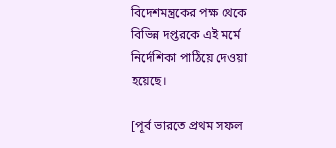বিদেশমন্ত্রকের পক্ষ থেকে বিভিন্ন দপ্তরকে এই মর্মে নির্দেশিকা পাঠিয়ে দেওয়া হয়েছে।

[পূর্ব ভারতে প্রথম সফল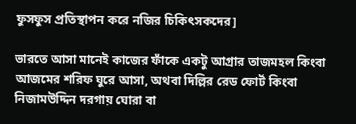ফুসফুস প্রতিস্থাপন করে নজির চিকিৎসকদের]

ভারতে আসা মানেই কাজের ফাঁকে একটু আগ্রার তাজমহল কিংবা আজমের শরিফ ঘুরে আসা, অথবা দিল্লির রেড ফোর্ট কিংবা নিজামউদ্দিন দরগায় ঘোরা বা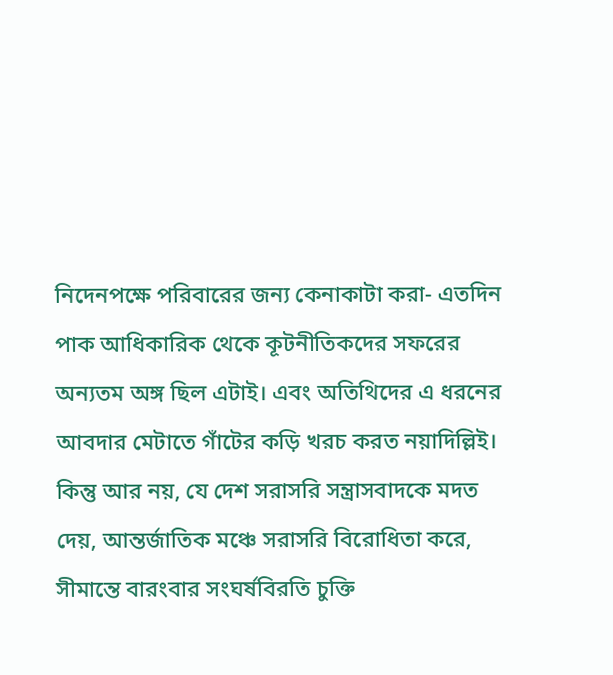নিদেনপক্ষে পরিবারের জন্য কেনাকাটা করা- এতদিন পাক আধিকারিক থেকে কূটনীতিকদের সফরের অন্যতম অঙ্গ ছিল এটাই। এবং অতিথিদের এ ধরনের আবদার মেটাতে গাঁটের কড়ি খরচ করত নয়াদিল্লিই। কিন্তু আর নয়, যে দেশ সরাসরি সন্ত্রাসবাদকে মদত দেয়, আন্তর্জাতিক মঞ্চে সরাসরি বিরোধিতা করে, সীমান্তে বারংবার সংঘর্ষবিরতি চুক্তি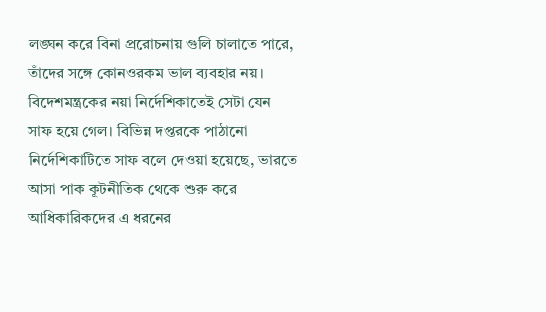লঙ্ঘন করে বিনা প্ররোচনায় গুলি চালাতে পারে, তাঁদের সঙ্গে কোনওরকম ভাল ব্যবহার নয়। বিদেশমন্ত্রকের নয়া নির্দেশিকাতেই সেটা যেন সাফ হয়ে গেল। বিভিন্ন দপ্তরকে পাঠানো নির্দেশিকাটিতে সাফ বলে দেওয়া হয়েছে, ভারতে আসা পাক কূটনীতিক থেকে শুরু করে আধিকারিকদের এ ধরনের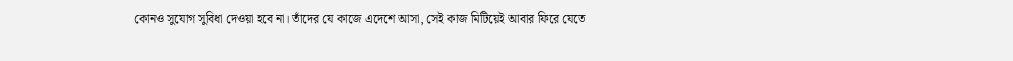কোনও সুযোগ সুবিধা দেওয়া হবে না। তাঁদের যে কাজে এদেশে আসা, সেই কাজ মিটিয়েই আবার ফিরে যেতে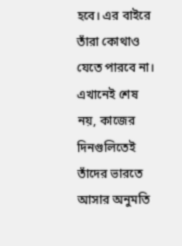হবে। এর বাইরে তাঁরা কোথাও যেতে পারবে না। এখানেই শেষ নয়, কাজের দিনগুলিতেই তাঁদের ভারতে আসার অনুমতি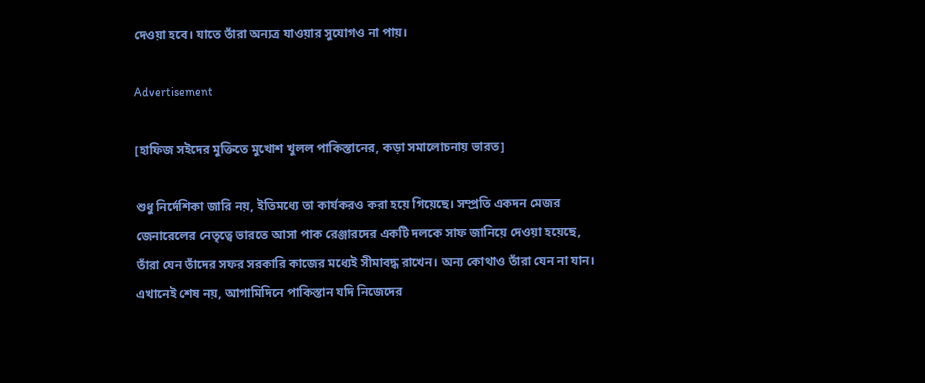দেওয়া হবে। যাতে তাঁরা অন্যত্র যাওয়ার সুযোগও না পায়।

Advertisement

[হাফিজ সইদের মুক্তিতে মুখোশ খুলল পাকিস্তানের, কড়া সমালোচনায় ভারত]

শুধু নির্দেশিকা জারি নয়, ইতিমধ্যে তা কার্যকরও করা হয়ে গিয়েছে। সম্প্রতি একদন মেজর জেনারেলের নেতৃত্বে ভারতে আসা পাক রেঞ্জারদের একটি দলকে সাফ জানিয়ে দেওয়া হয়েছে, তাঁরা যেন তাঁদের সফর সরকারি কাজের মধ্যেই সীমাবদ্ধ রাখেন। অন্য কোথাও তাঁরা যেন না যান। এখানেই শেষ নয়, আগামিদিনে পাকিস্তান যদি নিজেদের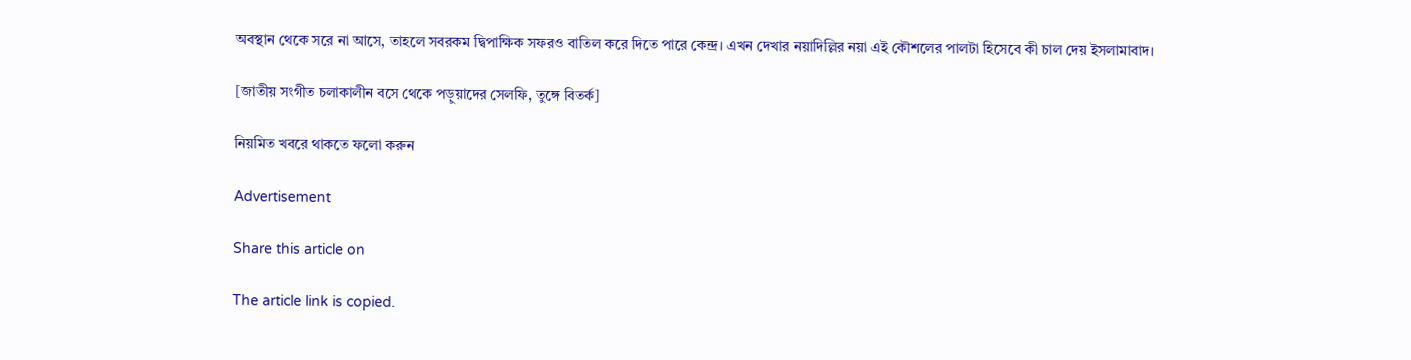অবস্থান থেকে সরে না আসে, তাহলে সবরকম দ্বিপাক্ষিক সফরও বাতিল করে দিতে পারে কেন্দ্র। এখন দেখার নয়াদিল্লির নয়া এই কৌশলের পালটা হিসেবে কী চাল দেয় ইসলামাবাদ।

[জাতীয় সংগীত চলাকালীন বসে থেকে পড়ুয়াদের সেলফি, তুঙ্গে বিতর্ক]

নিয়মিত খবরে থাকতে ফলো করুন

Advertisement

Share this article on

The article link is copied.